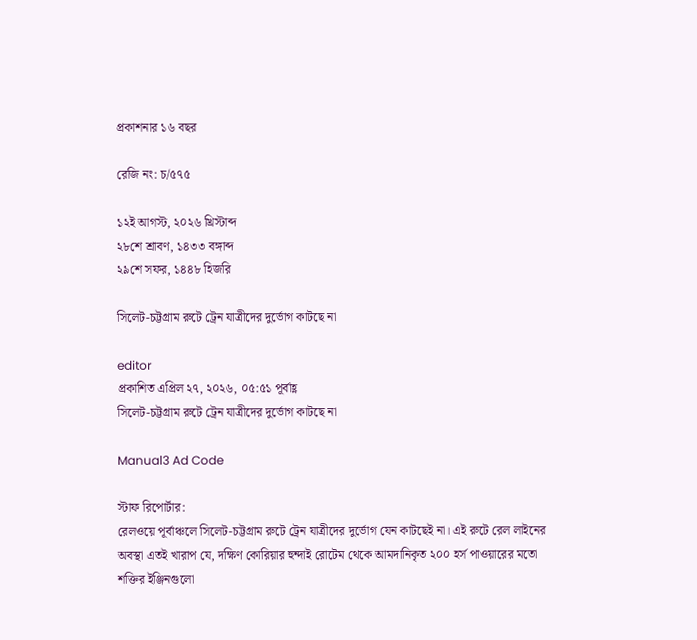প্রকাশনার ১৬ বছর

রেজি নং: চ/৫৭৫

১২ই আগস্ট, ২০২৬ খ্রিস্টাব্দ
২৮শে শ্রাবণ, ১৪৩৩ বঙ্গাব্দ
২৯শে সফর, ১৪৪৮ হিজরি

সিলেট-চট্টগ্রাম রুটে ট্রেন যাত্রীদের দুর্ভোগ কাটছে না

editor
প্রকাশিত এপ্রিল ২৭, ২০২৬, ০৫:৫১ পূর্বাহ্ণ
সিলেট-চট্টগ্রাম রুটে ট্রেন যাত্রীদের দুর্ভোগ কাটছে না

Manual3 Ad Code

স্টাফ রিপোর্টার:
রেলওয়ে পূর্বাঞ্চলে সিলেট-চট্টগ্রাম রুটে ট্রেন যাত্রীদের দুর্ভোগ যেন কাটছেই না। এই রুটে রেল লাইনের অবস্থা এতই খারাপ যে, দক্ষিণ কোরিয়ার হুন্দাই রোটেম থেকে আমদানিকৃত ২০০ হর্স পাওয়ারের মতো শক্তির ইঞ্জিনগুলো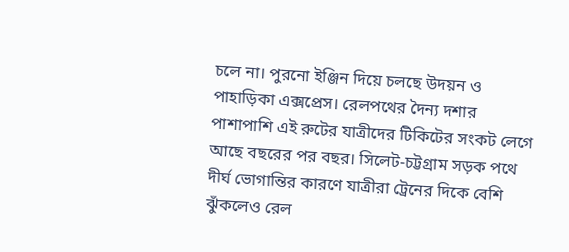চলে না। পুরনো ইঞ্জিন দিয়ে চলছে উদয়ন ও পাহাড়িকা এক্সপ্রেস। রেলপথের দৈন্য দশার পাশাপাশি এই রুটের যাত্রীদের টিকিটের সংকট লেগে আছে বছরের পর বছর। সিলেট-চট্টগ্রাম সড়ক পথে দীর্ঘ ভোগান্তির কারণে যাত্রীরা ট্রেনের দিকে বেশি ঝুঁকলেও রেল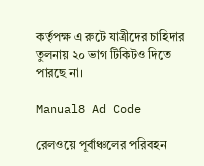কর্তৃপক্ষ এ রুটে যাত্রীদের চাহিদার তুলনায় ২০ ভাগ টিকিটও দিতে পারছে না।

Manual8 Ad Code

রেলওয়ে পূর্বাঞ্চলের পরিবহন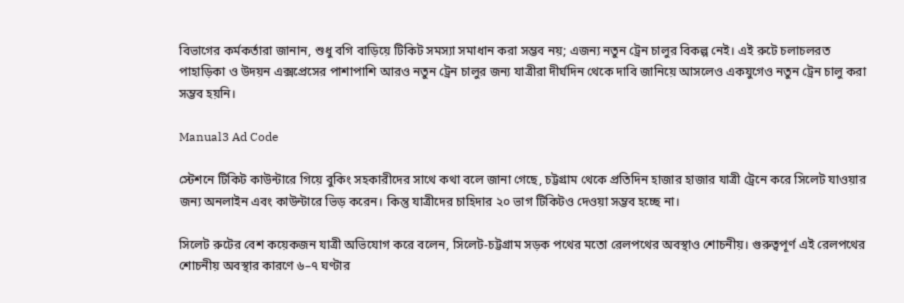বিভাগের কর্মকর্তারা জানান, শুধু বগি বাড়িয়ে টিকিট সমস্যা সমাধান করা সম্ভব নয়; এজন্য নতুন ট্রেন চালুর বিকল্প নেই। এই রুটে চলাচলরত পাহাড়িকা ও উদয়ন এক্সপ্রেসের পাশাপাশি আরও নতুন ট্রেন চালুর জন্য যাত্রীরা দীর্ঘদিন থেকে দাবি জানিয়ে আসলেও একযুগেও নতুন ট্রেন চালু করা সম্ভব হয়নি।

Manual3 Ad Code

স্টেশনে টিকিট কাউন্টারে গিয়ে বুকিং সহকারীদের সাথে কথা বলে জানা গেছে, চট্টগ্রাম থেকে প্রতিদিন হাজার হাজার যাত্রী ট্রেনে করে সিলেট যাওয়ার জন্য অনলাইন এবং কাউন্টারে ভিড় করেন। কিন্তু যাত্রীদের চাহিদার ২০ ভাগ টিকিটও দেওয়া সম্ভব হচ্ছে না।

সিলেট রুটের বেশ কয়েকজন যাত্রী অভিযোগ করে বলেন, সিলেট-চট্টগ্রাম সড়ক পথের মতো রেলপথের অবস্থাও শোচনীয়। গুরুত্বপূর্ণ এই রেলপথের শোচনীয় অবস্থার কারণে ৬–৭ ঘণ্টার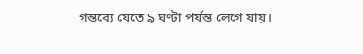গন্তব্যে যেতে ৯ ঘণ্টা পর্যন্ত লেগে যায়।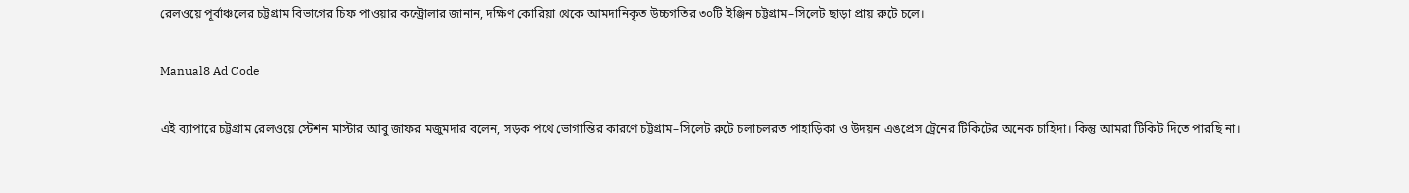রেলওয়ে পূর্বাঞ্চলের চট্টগ্রাম বিভাগের চিফ পাওয়ার কন্ট্রোলার জানান, দক্ষিণ কোরিয়া থেকে আমদানিকৃত উচ্চগতির ৩০টি ইঞ্জিন চট্টগ্রাম–সিলেট ছাড়া প্রায় রুটে চলে।

Manual8 Ad Code

এই ব্যাপারে চট্টগ্রাম রেলওয়ে স্টেশন মাস্টার আবু জাফর মজুমদার বলেন, সড়ক পথে ভোগান্তির কারণে চট্টগ্রাম–সিলেট রুটে চলাচলরত পাহাড়িকা ও উদয়ন এঙপ্রেস ট্রেনের টিকিটের অনেক চাহিদা। কিন্তু আমরা টিকিট দিতে পারছি না।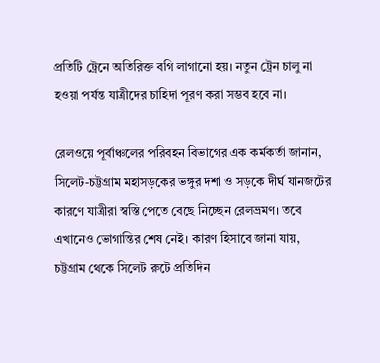প্রতিটি ট্রেনে অতিরিক্ত বগি লাগানো হয়। নতুন ট্রেন চালু না হওয়া পর্যন্ত যাত্রীদের চাহিদা পূরণ করা সম্ভব হবে না।

রেলওয়ে পূর্বাঞ্চলের পরিবহন বিভাগের এক কর্মকর্তা জানান, সিলেট-চট্টগ্রাম মহাসড়কের ভঙ্গুর দশা ও সড়কে দীর্ঘ যানজটের কারণে যাত্রীরা স্বস্তি পেতে বেছে নিচ্ছেন রেলভ্রমণ। তবে এখানেও ভোগান্তির শেষ নেই। কারণ হিসাবে জানা যায়, চট্টগ্রাম থেকে সিলেট রুটে প্রতিদিন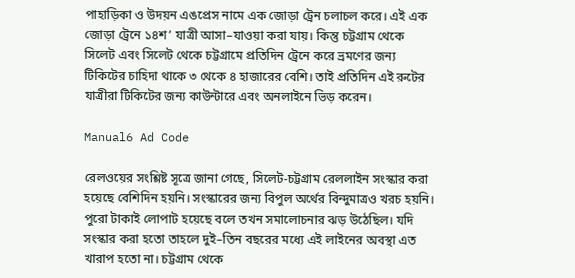পাহাড়িকা ও উদয়ন এঙপ্রেস নামে এক জোড়া ট্রেন চলাচল করে। এই এক জোড়া ট্রেনে ১৪শ’ যাত্রী আসা–যাওয়া করা যায়। কিন্তু চট্টগ্রাম থেকে সিলেট এবং সিলেট থেকে চট্টগ্রামে প্রতিদিন ট্রেনে করে ভ্রমণের জন্য টিকিটের চাহিদা থাকে ৩ থেকে ৪ হাজারের বেশি। তাই প্রতিদিন এই রুটের যাত্রীরা টিকিটের জন্য কাউন্টারে এবং অনলাইনে ভিড় করেন।

Manual6 Ad Code

রেলওয়ের সংশ্লিষ্ট সূত্রে জানা গেছে, সিলেট-চট্টগ্রাম রেললাইন সংস্কার করা হয়েছে বেশিদিন হয়নি। সংস্কারের জন্য বিপুল অর্থের বিন্দুমাত্রও খরচ হয়নি। পুরো টাকাই লোপাট হয়েছে বলে তখন সমালোচনার ঝড় উঠেছিল। যদি সংস্কার করা হতো তাহলে দুই–তিন বছরের মধ্যে এই লাইনের অবস্থা এত খারাপ হতো না। চট্টগ্রাম থেকে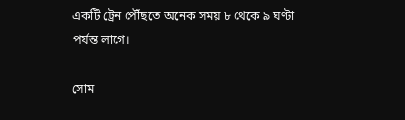একটি ট্রেন পৌঁছতে অনেক সময় ৮ থেকে ৯ ঘণ্টা পর্যন্ত লাগে।

সোম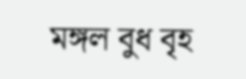মঙ্গল বুধ বৃহ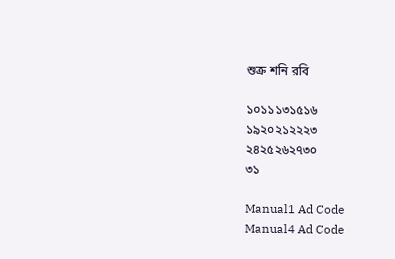শুক্র শনি রবি

১০১১১৩১৫১৬
১৯২০২১২২২৩
২৪২৫২৬২৭৩০
৩১

Manual1 Ad Code
Manual4 Ad Code